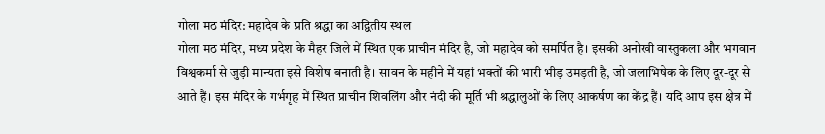गोला मठ मंदिर: महादेव के प्रति श्रद्धा का अद्वितीय स्थल
गोला मठ मंदिर, मध्य प्रदेश के मैहर जिले में स्थित एक प्राचीन मंदिर है, जो महादेव को समर्पित है। इसकी अनोखी वास्तुकला और भगवान विश्वकर्मा से जुड़ी मान्यता इसे विशेष बनाती है। सावन के महीने में यहां भक्तों की भारी भीड़ उमड़ती है, जो जलाभिषेक के लिए दूर-दूर से आते हैं। इस मंदिर के गर्भगृह में स्थित प्राचीन शिवलिंग और नंदी की मूर्ति भी श्रद्धालुओं के लिए आकर्षण का केंद्र हैं। यदि आप इस क्षेत्र में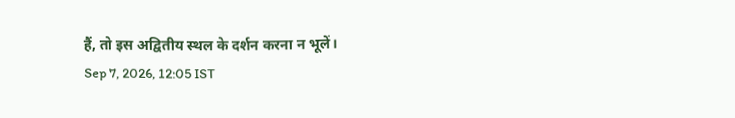हैं, तो इस अद्वितीय स्थल के दर्शन करना न भूलें।
Sep 7, 2026, 12:05 IST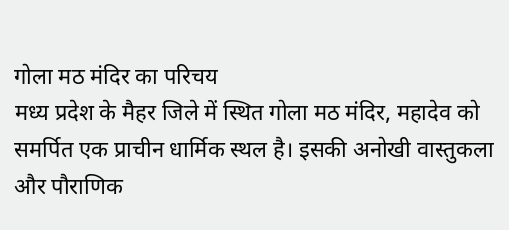गोला मठ मंदिर का परिचय
मध्य प्रदेश के मैहर जिले में स्थित गोला मठ मंदिर, महादेव को समर्पित एक प्राचीन धार्मिक स्थल है। इसकी अनोखी वास्तुकला और पौराणिक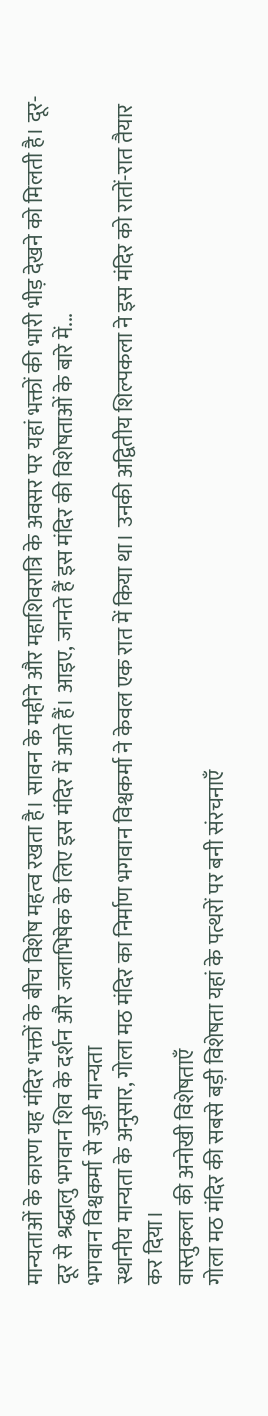मान्यताओं के कारण यह मंदिर भक्तों के बीच विशेष महत्व रखता है। सावन के महीने और महाशिवरात्रि के अवसर पर यहां भक्तों की भारी भीड़ देखने को मिलती है। दूर-दूर से श्रद्धालु भगवान शिव के दर्शन और जलाभिषेक के लिए इस मंदिर में आते हैं। आइए, जानते हैं इस मंदिर की विशेषताओं के बारे में...
भगवान विश्वकर्मा से जुड़ी मान्यता
स्थानीय मान्यता के अनुसार, गोला मठ मंदिर का निर्माण भगवान विश्वकर्मा ने केवल एक रात में किया था। उनकी अद्वितीय शिल्पकला ने इस मंदिर को रातों-रात तैयार कर दिया।
वास्तुकला की अनोखी विशेषताएँ
गोला मठ मंदिर की सबसे बड़ी विशेषता यहां के पत्थरों पर बनी संरचनाएँ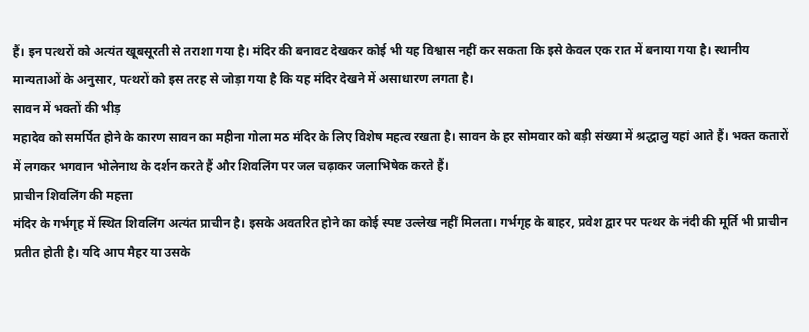हैं। इन पत्थरों को अत्यंत खूबसूरती से तराशा गया है। मंदिर की बनावट देखकर कोई भी यह विश्वास नहीं कर सकता कि इसे केवल एक रात में बनाया गया है। स्थानीय मान्यताओं के अनुसार, पत्थरों को इस तरह से जोड़ा गया है कि यह मंदिर देखने में असाधारण लगता है।
सावन में भक्तों की भीड़
महादेव को समर्पित होने के कारण सावन का महीना गोला मठ मंदिर के लिए विशेष महत्व रखता है। सावन के हर सोमवार को बड़ी संख्या में श्रद्धालु यहां आते हैं। भक्त कतारों में लगकर भगवान भोलेनाथ के दर्शन करते हैं और शिवलिंग पर जल चढ़ाकर जलाभिषेक करते हैं।
प्राचीन शिवलिंग की महत्ता
मंदिर के गर्भगृह में स्थित शिवलिंग अत्यंत प्राचीन है। इसके अवतरित होने का कोई स्पष्ट उल्लेख नहीं मिलता। गर्भगृह के बाहर, प्रवेश द्वार पर पत्थर के नंदी की मूर्ति भी प्राचीन प्रतीत होती है। यदि आप मैहर या उसके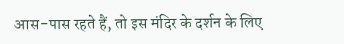आस-पास रहते हैं, तो इस मंदिर के दर्शन के लिए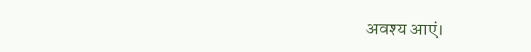अवश्य आएं।